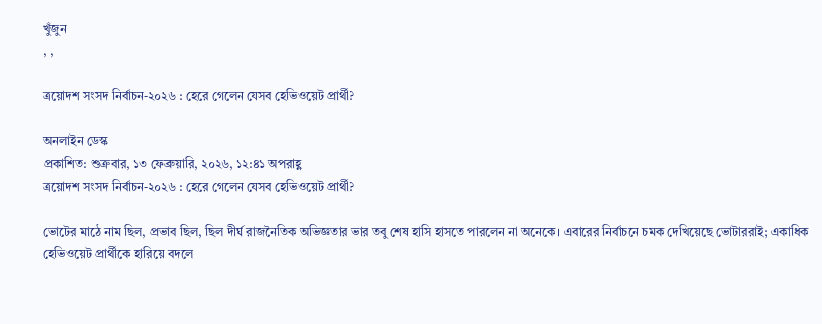খুঁজুন
, ,

ত্রয়োদশ সংসদ নির্বাচন-২০২৬ : হেরে গেলেন যেসব হেভিওয়েট প্রার্থী?

অনলাইন ডেস্ক
প্রকাশিত: শুক্রবার, ১৩ ফেব্রুয়ারি, ২০২৬, ১২:৪১ অপরাহ্ণ
ত্রয়োদশ সংসদ নির্বাচন-২০২৬ : হেরে গেলেন যেসব হেভিওয়েট প্রার্থী?

ভোটের মাঠে নাম ছিল, প্রভাব ছিল, ছিল দীর্ঘ রাজনৈতিক অভিজ্ঞতার ভার তবু শেষ হাসি হাসতে পারলেন না অনেকে। এবারের নির্বাচনে চমক দেখিয়েছে ভোটাররাই; একাধিক হেভিওয়েট প্রার্থীকে হারিয়ে বদলে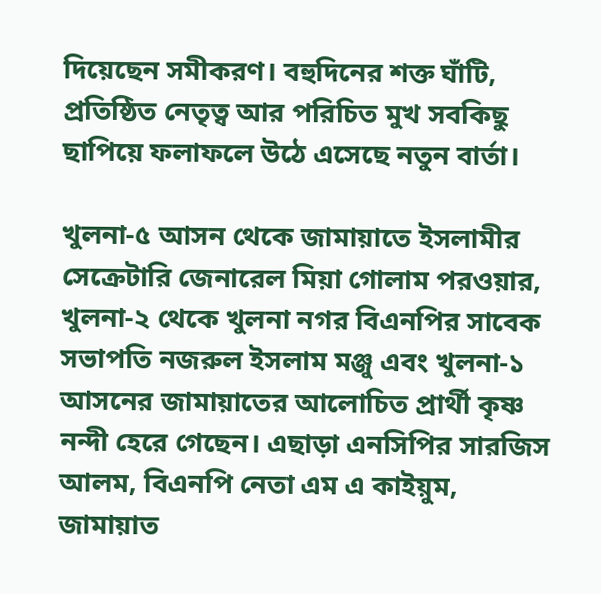দিয়েছেন সমীকরণ। বহুদিনের শক্ত ঘাঁটি, প্রতিষ্ঠিত নেতৃত্ব আর পরিচিত মুখ সবকিছু ছাপিয়ে ফলাফলে উঠে এসেছে নতুন বার্তা।

খুলনা-৫ আসন থেকে জামায়াতে ইসলামীর সেক্রেটারি জেনারেল মিয়া গোলাম পরওয়ার, খুলনা-২ থেকে খুলনা নগর বিএনপির সাবেক সভাপতি নজরুল ইসলাম মঞ্জু এবং খুলনা-১ আসনের জামায়াতের আলোচিত প্রার্থী কৃষ্ণ নন্দী হেরে গেছেন। এছাড়া এনসিপির সারজিস আলম, বিএনপি নেতা এম এ কাইয়ুম, জামায়াত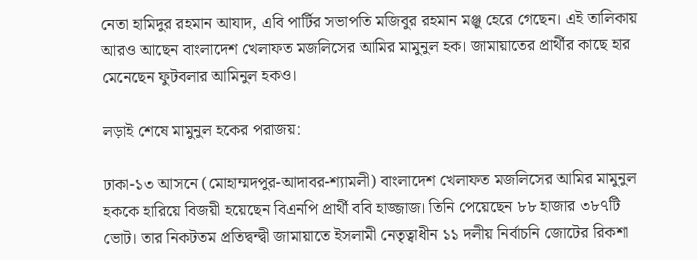নেতা হামিদুর রহমান আযাদ, এবি পার্টির সভাপতি মজিবুর রহমান মঞ্জু হেরে গেছেন। এই তালিকায় আরও আছেন বাংলাদেশ খেলাফত মজলিসের আমির মামুনুল হক। জামায়াতের প্রার্থীর কাছে হার মেনেছেন ফুটবলার আমিনুল হকও।

লড়াই শেষে মামুনুল হকের পরাজয়:

ঢাকা-১৩ আসনে (মোহাম্মদপুর-আদাবর-শ্যামলী) বাংলাদেশ খেলাফত মজলিসের আমির মামুনুল হককে হারিয়ে বিজয়ী হয়েছেন বিএনপি প্রার্থী ববি হাজ্জাজ। তিনি পেয়েছেন ৮৮ হাজার ৩৮৭টি ভোট। তার নিকটতম প্রতিদ্বন্দ্বী জামায়াতে ইসলামী নেতৃত্বাধীন ১১ দলীয় নির্বাচনি জোটের রিকশা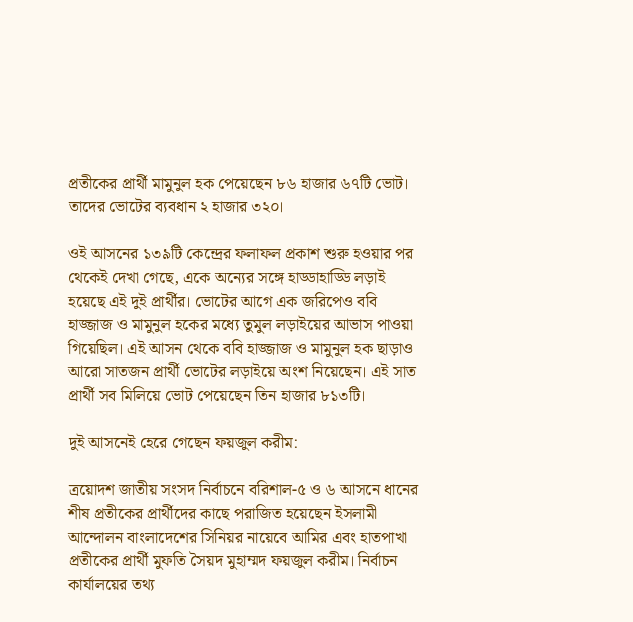প্রতীকের প্রার্থী মামুনুল হক পেয়েছেন ৮৬ হাজার ৬৭টি ভোট। তাদের ভোটের ব্যবধান ২ হাজার ৩২০।

ওই আসনের ১৩৯টি কেন্দ্রের ফলাফল প্রকাশ শুরু হওয়ার পর থেকেই দেখা গেছে, একে অন্যের সঙ্গে হাড্ডাহাড্ডি লড়াই হয়েছে এই দুই প্রার্থীর। ভোটের আগে এক জরিপেও ববি হাজ্জাজ ও মামুনুল হকের মধ্যে তুমুল লড়াইয়ের আভাস পাওয়া গিয়েছিল। এই আসন থেকে ববি হাজ্জাজ ও মামুনুল হক ছাড়াও আরো সাতজন প্রার্থী ভোটের লড়াইয়ে অংশ নিয়েছেন। এই সাত প্রার্থী সব মিলিয়ে ভোট পেয়েছেন তিন হাজার ৮১৩টি।

দুই আসনেই হেরে গেছেন ফয়জুল করীম:

ত্রয়োদশ জাতীয় সংসদ নির্বাচনে বরিশাল-৫ ও ৬ আসনে ধানের শীষ প্রতীকের প্রার্থীদের কাছে পরাজিত হয়েছেন ইসলামী আন্দোলন বাংলাদেশের সিনিয়র নায়েবে আমির এবং হাতপাখা প্রতীকের প্রার্থী মুফতি সৈয়দ মুহাম্মদ ফয়জুল করীম। নির্বাচন কার্যালয়ের তথ্য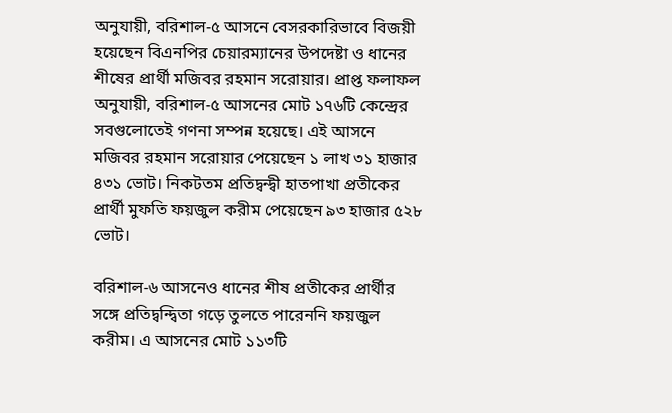অনুযায়ী, বরিশাল-৫ আসনে বেসরকারিভাবে বিজয়ী হয়েছেন বিএনপির চেয়ারম্যানের উপদেষ্টা ও ধানের শীষের প্রার্থী মজিবর রহমান সরোয়ার। প্রাপ্ত ফলাফল অনুযায়ী, বরিশাল-৫ আসনের মোট ১৭৬টি কেন্দ্রের সবগুলোতেই গণনা সম্পন্ন হয়েছে। এই আসনে মজিবর রহমান সরোয়ার পেয়েছেন ১ লাখ ৩১ হাজার ৪৩১ ভোট। নিকটতম প্রতিদ্বন্দ্বী হাতপাখা প্রতীকের প্রার্থী মুফতি ফয়জুল করীম পেয়েছেন ৯৩ হাজার ৫২৮ ভোট।

বরিশাল-৬ আসনেও ধানের শীষ প্রতীকের প্রার্থীর সঙ্গে প্রতিদ্বন্দ্বিতা গড়ে তুলতে পারেননি ফয়জুল করীম। এ আসনের মোট ১১৩টি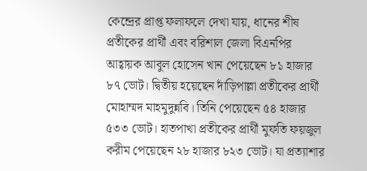কেন্দ্রের প্রাপ্ত ফলাফলে দেখা যায়, ধানের শীষ প্রতীকের প্রার্থী এবং বরিশাল জেলা বিএনপির আহ্বায়ক আবুল হোসেন খান পেয়েছেন ৮১ হাজার ৮৭ ভোট। দ্বিতীয় হয়েছেন দাঁড়িপাল্লা প্রতীকের প্রার্থী মোহাম্মদ মাহমুদুন্নবি। তিনি পেয়েছেন ৫৪ হাজার ৫৩৩ ভোট। হাতপাখা প্রতীকের প্রার্থী মুফতি ফয়জুল করীম পেয়েছেন ২৮ হাজার ৮২৩ ভোট। যা প্রত্যাশার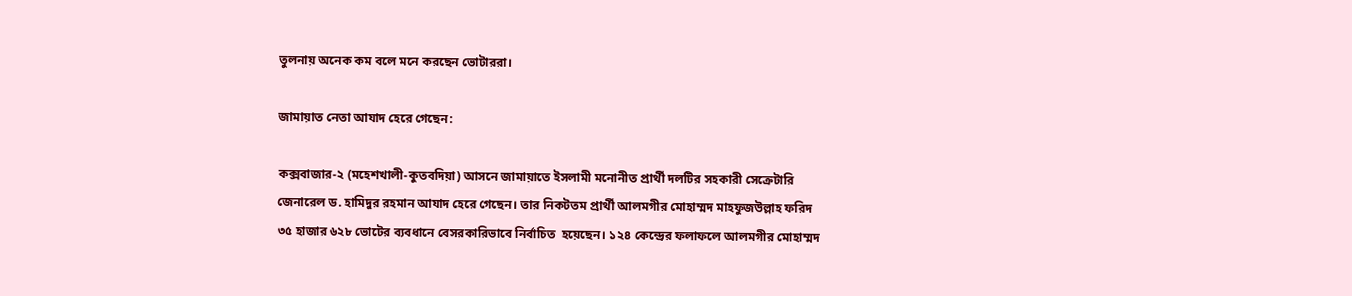তুলনায় অনেক কম বলে মনে করছেন ভোটাররা।

জামায়াত নেতা আযাদ হেরে গেছেন:

কক্সবাজার-২ (মহেশখালী-কুতবদিয়া) আসনে জামায়াতে ইসলামী মনোনীত প্রার্থী দলটির সহকারী সেক্রেটারি জেনারেল ড. হামিদুর রহমান আযাদ হেরে গেছেন। তার নিকটতম প্রার্থী আলমগীর মোহাম্মদ মাহফুজউল্লাহ ফরিদ ৩৫ হাজার ৬২৮ ভোটের ব্যবধানে বেসরকারিভাবে নির্বাচিত  হয়েছেন। ১২৪ কেন্দ্রের ফলাফলে আলমগীর মোহাম্মদ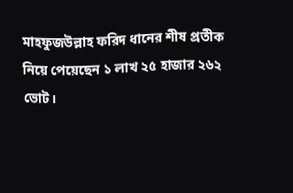মাহফুজউল্লাহ ফরিদ ধানের শীষ প্রতীক নিয়ে পেয়েছেন ১ লাখ ২৫ হাজার ২৬২ ভোট।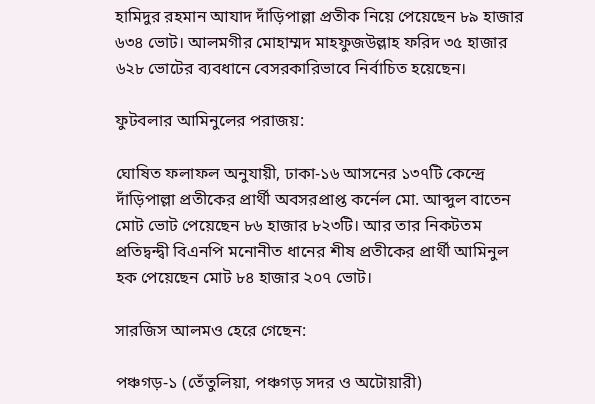হামিদুর রহমান আযাদ দাঁড়িপাল্লা প্রতীক নিয়ে পেয়েছেন ৮৯ হাজার ৬৩৪ ভোট। আলমগীর মোহাম্মদ মাহফুজউল্লাহ ফরিদ ৩৫ হাজার ৬২৮ ভোটের ব্যবধানে বেসরকারিভাবে নির্বাচিত হয়েছেন।

ফুটবলার আমিনুলের পরাজয়:

ঘোষিত ফলাফল অনুযায়ী, ঢাকা-১৬ আসনের ১৩৭টি কেন্দ্রে দাঁড়িপাল্লা প্রতীকের প্রার্থী অবসরপ্রাপ্ত কর্নেল মো. আব্দুল বাতেন মোট ভোট পেয়েছেন ৮৬ হাজার ৮২৩টি। আর তার নিকটতম প্রতিদ্বন্দ্বী বিএনপি মনোনীত ধানের শীষ প্রতীকের প্রার্থী আমিনুল হক পেয়েছেন মোট ৮৪ হাজার ২০৭ ভোট।

সারজিস আলমও হেরে গেছেন:

পঞ্চগড়-১ (তেঁতুলিয়া, পঞ্চগড় সদর ও অটোয়ারী)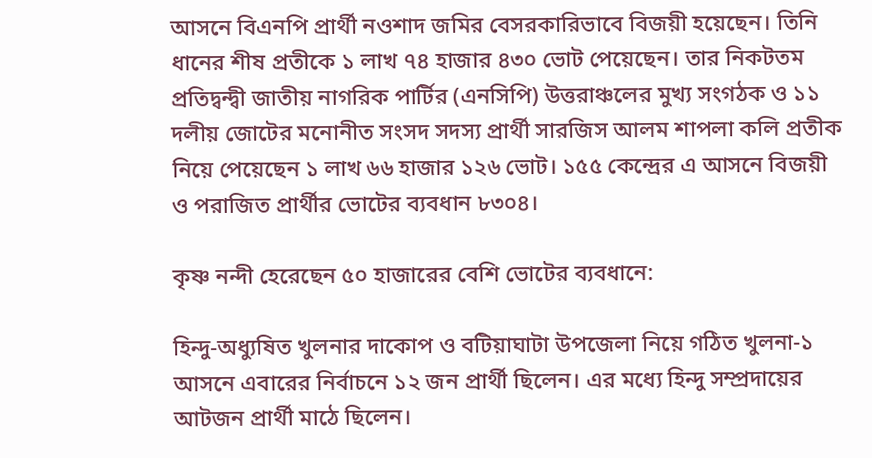আসনে বিএনপি প্রার্থী নওশাদ জমির বেসরকারিভাবে বিজয়ী হয়েছেন। তিনি ধানের শীষ প্রতীকে ১ লাখ ৭৪ হাজার ৪৩০ ভোট পেয়েছেন। তার নিকটতম প্রতিদ্বন্দ্বী জাতীয় নাগরিক পার্টির (এনসিপি) উত্তরাঞ্চলের মুখ্য সংগঠক ও ১১ দলীয় জোটের মনোনীত সংসদ সদস্য প্রার্থী সারজিস আলম শাপলা কলি প্রতীক নিয়ে পেয়েছেন ১ লাখ ৬৬ হাজার ১২৬ ভোট। ১৫৫ কেন্দ্রের এ আসনে বিজয়ী ও পরাজিত প্রার্থীর ভোটের ব্যবধান ৮৩০৪।

কৃষ্ণ নন্দী হেরেছেন ৫০ হাজারের বেশি ভোটের ব্যবধানে:

হিন্দু-অধ্যুষিত খুলনার দাকোপ ও বটিয়াঘাটা উপজেলা নিয়ে গঠিত খুলনা-১ আসনে এবারের নির্বাচনে ১২ জন প্রার্থী ছিলেন। এর মধ্যে হিন্দু সম্প্রদায়ের আটজন প্রার্থী মাঠে ছিলেন।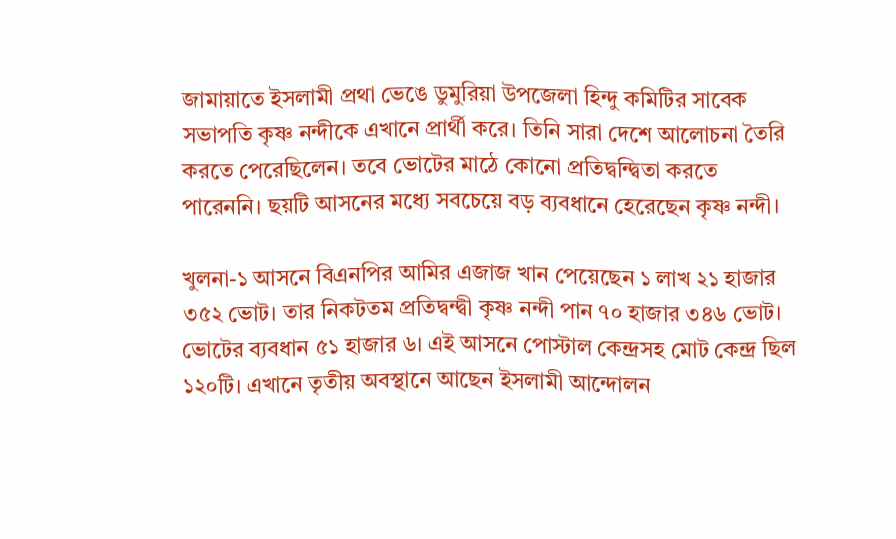জামায়াতে ইসলামী প্রথা ভেঙে ডুমুরিয়া উপজেলা হিন্দু কমিটির সাবেক সভাপতি কৃষ্ণ নন্দীকে এখানে প্রার্থী করে। তিনি সারা দেশে আলোচনা তৈরি করতে পেরেছিলেন। তবে ভোটের মাঠে কোনো প্রতিদ্বন্দ্বিতা করতে পারেননি। ছয়টি আসনের মধ্যে সবচেয়ে বড় ব্যবধানে হেরেছেন কৃষ্ণ নন্দী।

খুলনা-১ আসনে বিএনপির আমির এজাজ খান পেয়েছেন ১ লাখ ২১ হাজার ৩৫২ ভোট। তার নিকটতম প্রতিদ্বন্দ্বী কৃষ্ণ নন্দী পান ৭০ হাজার ৩৪৬ ভোট। ভোটের ব্যবধান ৫১ হাজার ৬। এই আসনে পোস্টাল কেন্দ্রসহ মোট কেন্দ্র ছিল ১২০টি। এখানে তৃতীয় অবস্থানে আছেন ইসলামী আন্দোলন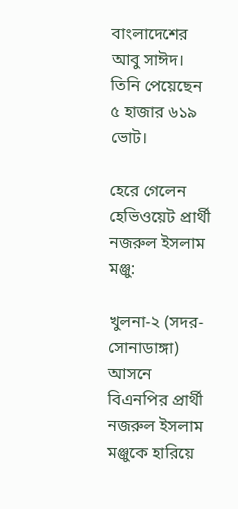বাংলাদেশের আবু সাঈদ। তিনি পেয়েছেন ৫ হাজার ৬১৯ ভোট।

হেরে গেলেন হেভিওয়েট প্রার্থী নজরুল ইসলাম মঞ্জু:

খুলনা-২ (সদর-সোনাডাঙ্গা) আসনে বিএনপির প্রার্থী নজরুল ইসলাম মঞ্জুকে হারিয়ে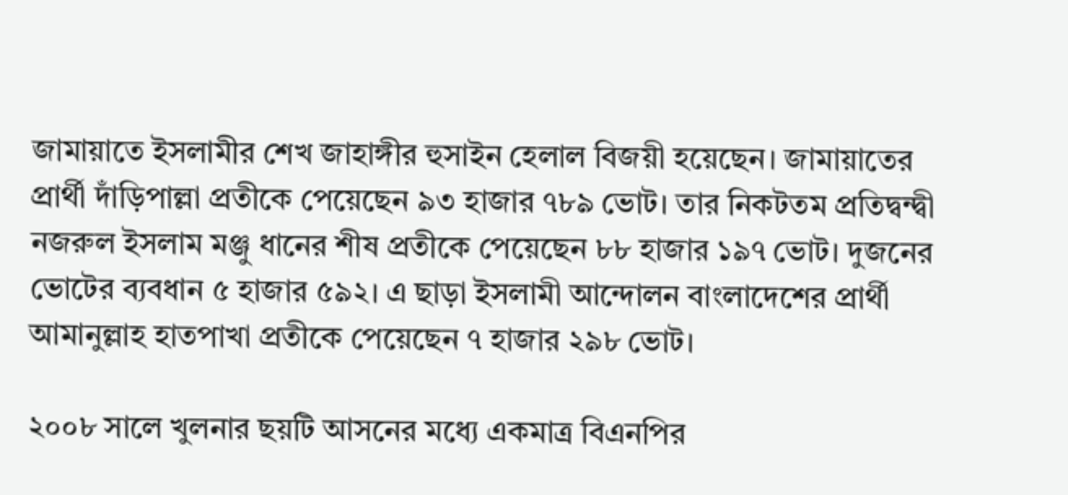জামায়াতে ইসলামীর শেখ জাহাঙ্গীর হুসাইন হেলাল বিজয়ী হয়েছেন। জামায়াতের প্রার্থী দাঁড়িপাল্লা প্রতীকে পেয়েছেন ৯৩ হাজার ৭৮৯ ভোট। তার নিকটতম প্রতিদ্বন্দ্বী নজরুল ইসলাম মঞ্জু ধানের শীষ প্রতীকে পেয়েছেন ৮৮ হাজার ১৯৭ ভোট। দুজনের ভোটের ব্যবধান ৫ হাজার ৫৯২। এ ছাড়া ইসলামী আন্দোলন বাংলাদেশের প্রার্থী আমানুল্লাহ হাতপাখা প্রতীকে পেয়েছেন ৭ হাজার ২৯৮ ভোট।

২০০৮ সালে খুলনার ছয়টি আসনের মধ্যে একমাত্র বিএনপির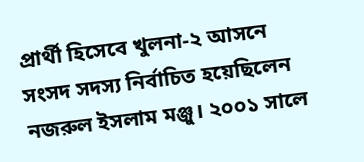প্রার্থী হিসেবে খুলনা-২ আসনে সংসদ সদস্য নির্বাচিত হয়েছিলেন নজরুল ইসলাম মঞ্জু। ২০০১ সালে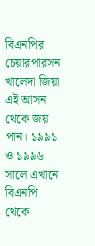বিএনপির চেয়ারপারসন খালেদা জিয়া এই আসন থেকে জয় পান। ১৯৯১ ও ১৯৯৬ সালে এখানে বিএনপি থেকে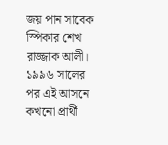জয় পান সাবেক স্পিকার শেখ রাজ্জাক আলী। ১৯৯৬ সালের পর এই আসনে কখনো প্রার্থী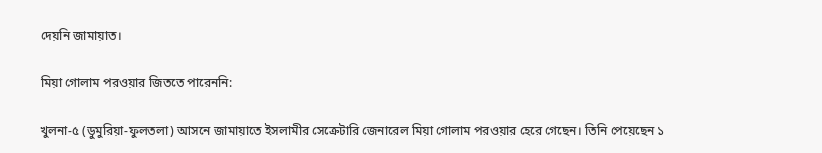দেয়নি জামায়াত।

মিয়া গোলাম পরওয়ার জিততে পারেননি:

খুলনা-৫ (ডুমুরিয়া-ফুলতলা) আসনে জামায়াতে ইসলামীর সেক্রেটারি জেনারেল মিয়া গোলাম পরওয়ার হেরে গেছেন। তিনি পেয়েছেন ১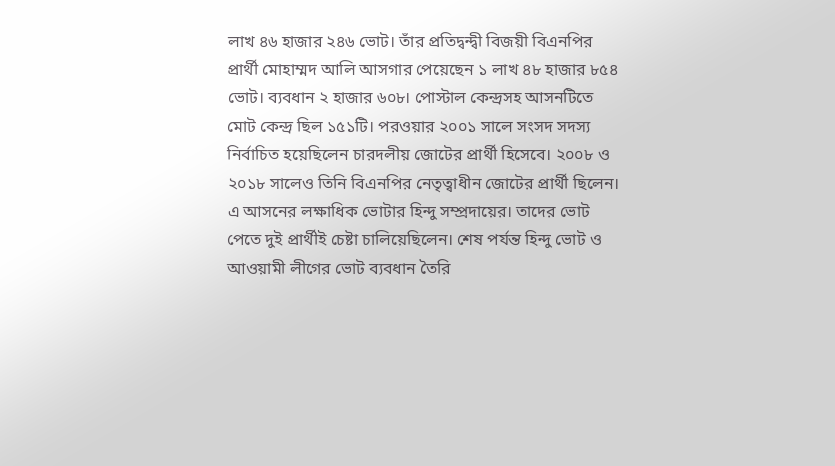লাখ ৪৬ হাজার ২৪৬ ভোট। তাঁর প্রতিদ্বন্দ্বী বিজয়ী বিএনপির প্রার্থী মোহাম্মদ আলি আসগার পেয়েছেন ১ লাখ ৪৮ হাজার ৮৫৪ ভোট। ব্যবধান ২ হাজার ৬০৮। পোস্টাল কেন্দ্রসহ আসনটিতে মোট কেন্দ্র ছিল ১৫১টি। পরওয়ার ২০০১ সালে সংসদ সদস্য নির্বাচিত হয়েছিলেন চারদলীয় জোটের প্রার্থী হিসেবে। ২০০৮ ও ২০১৮ সালেও তিনি বিএনপির নেতৃত্বাধীন জোটের প্রার্থী ছিলেন। এ আসনের লক্ষাধিক ভোটার হিন্দু সম্প্রদায়ের। তাদের ভোট পেতে দুই প্রার্থীই চেষ্টা চালিয়েছিলেন। শেষ পর্যন্ত হিন্দু ভোট ও আওয়ামী লীগের ভোট ব্যবধান তৈরি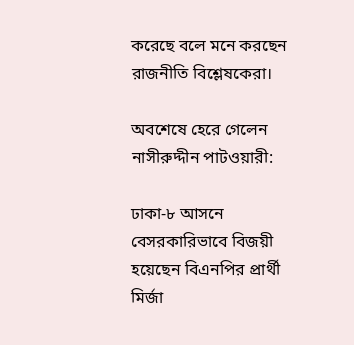করেছে বলে মনে করছেন রাজনীতি বিশ্লেষকেরা।

অবশেষে হেরে গেলেন নাসীরুদ্দীন পাটওয়ারী:

ঢাকা-৮ আসনে বেসরকারিভাবে বিজয়ী হয়েছেন বিএনপির প্রার্থী মির্জা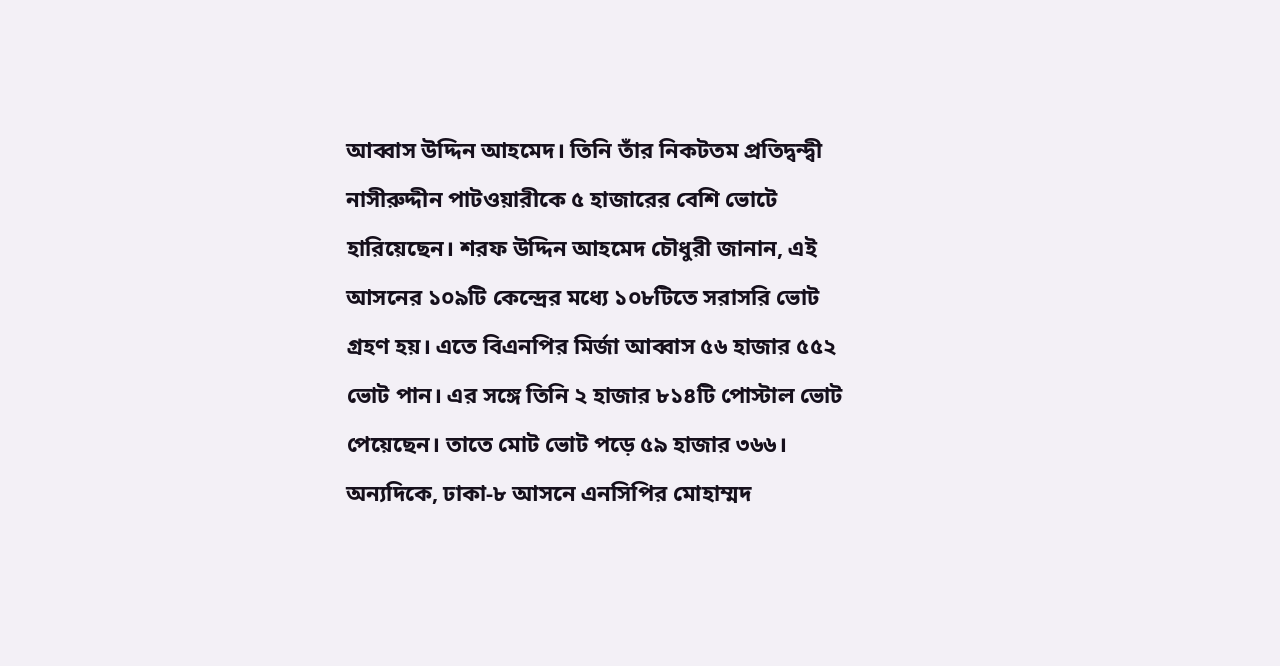আব্বাস উদ্দিন আহমেদ। তিনি তাঁর নিকটতম প্রতিদ্বন্দ্বী নাসীরুদ্দীন পাটওয়ারীকে ৫ হাজারের বেশি ভোটে হারিয়েছেন। শরফ উদ্দিন আহমেদ চৌধুরী জানান, এই আসনের ১০৯টি কেন্দ্রের মধ্যে ১০৮টিতে সরাসরি ভোট গ্রহণ হয়। এতে বিএনপির মির্জা আব্বাস ৫৬ হাজার ৫৫২ ভোট পান। এর সঙ্গে তিনি ২ হাজার ৮১৪টি পোস্টাল ভোট পেয়েছেন। তাতে মোট ভোট পড়ে ৫৯ হাজার ৩৬৬। অন্যদিকে, ঢাকা-৮ আসনে এনসিপির মোহাম্মদ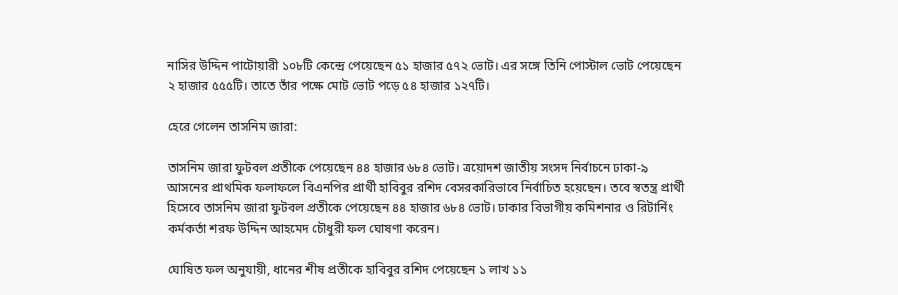নাসির উদ্দিন পাটোয়ারী ১০৮টি কেন্দ্রে পেয়েছেন ৫১ হাজার ৫৭২ ভোট। এর সঙ্গে তিনি পোস্টাল ভোট পেয়েছেন ২ হাজার ৫৫৫টি। তাতে তাঁর পক্ষে মোট ভোট পড়ে ৫৪ হাজার ১২৭টি।

হেরে গেলেন তাসনিম জারা:

তাসনিম জারা ফুটবল প্রতীকে পেয়েছেন ৪৪ হাজার ৬৮৪ ভোট। ত্রয়োদশ জাতীয় সংসদ নির্বাচনে ঢাকা-৯ আসনের প্রাথমিক ফলাফলে বিএনপির প্রার্থী হাবিবুর রশিদ বেসরকারিভাবে নির্বাচিত হয়েছেন। তবে স্বতন্ত্র প্রার্থী হিসেবে তাসনিম জারা ফুটবল প্রতীকে পেয়েছেন ৪৪ হাজার ৬৮৪ ভোট। ঢাকার বিভাগীয় কমিশনার ও রিটার্নিং কর্মকর্তা শরফ উদ্দিন আহমেদ চৌধুরী ফল ঘোষণা করেন।

ঘোষিত ফল অনুযায়ী, ধানের শীষ প্রতীকে হাবিবুর রশিদ পেয়েছেন ১ লাখ ১১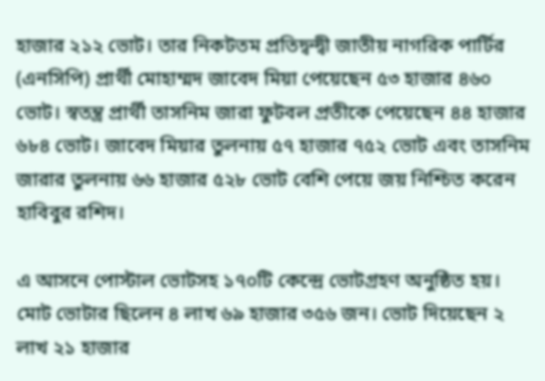হাজার ২১২ ভোট। তার নিকটতম প্রতিদ্বন্দ্বী জাতীয় নাগরিক পার্টির (এনসিপি) প্রার্থী মোহাম্মদ জাবেদ মিয়া পেয়েছেন ৫৩ হাজার ৪৬০ ভোট। স্বতন্ত্র প্রার্থী তাসনিম জারা ফুটবল প্রতীকে পেয়েছেন ৪৪ হাজার ৬৮৪ ভোট। জাবেদ মিয়ার তুলনায় ৫৭ হাজার ৭৫২ ভোট এবং তাসনিম জারার তুলনায় ৬৬ হাজার ৫২৮ ভোট বেশি পেয়ে জয় নিশ্চিত করেন হাবিবুর রশিদ।

এ আসনে পোস্টাল ভোটসহ ১৭০টি কেন্দ্রে ভোটগ্রহণ অনুষ্ঠিত হয়। মোট ভোটার ছিলেন ৪ লাখ ৬৯ হাজার ৩৫৬ জন। ভোট দিয়েছেন ২ লাখ ২১ হাজার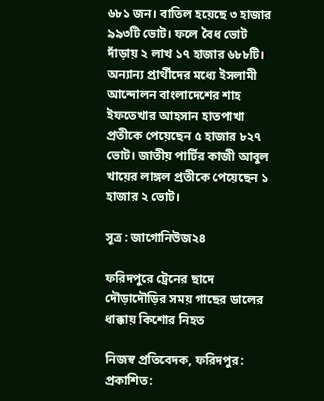৬৮১ জন। বাতিল হয়েছে ৩ হাজার ৯৯৩টি ভোট। ফলে বৈধ ভোট দাঁড়ায় ২ লাখ ১৭ হাজার ৬৮৮টি। অন্যান্য প্রার্থীদের মধ্যে ইসলামী আন্দোলন বাংলাদেশের শাহ ইফতেখার আহসান হাতপাখা প্রতীকে পেয়েছেন ৫ হাজার ৮২৭ ভোট। জাতীয় পার্টির কাজী আবুল খায়ের লাঙ্গল প্রতীকে পেয়েছেন ১ হাজার ২ ভোট।

সূত্র : জাগোনিউজ২৪

ফরিদপুরে ট্রেনের ছাদে দৌড়াদৌড়ির সময় গাছের ডালের ধাক্কায় কিশোর নিহত

নিজস্ব প্রতিবেদক, ফরিদপুর:
প্রকাশিত: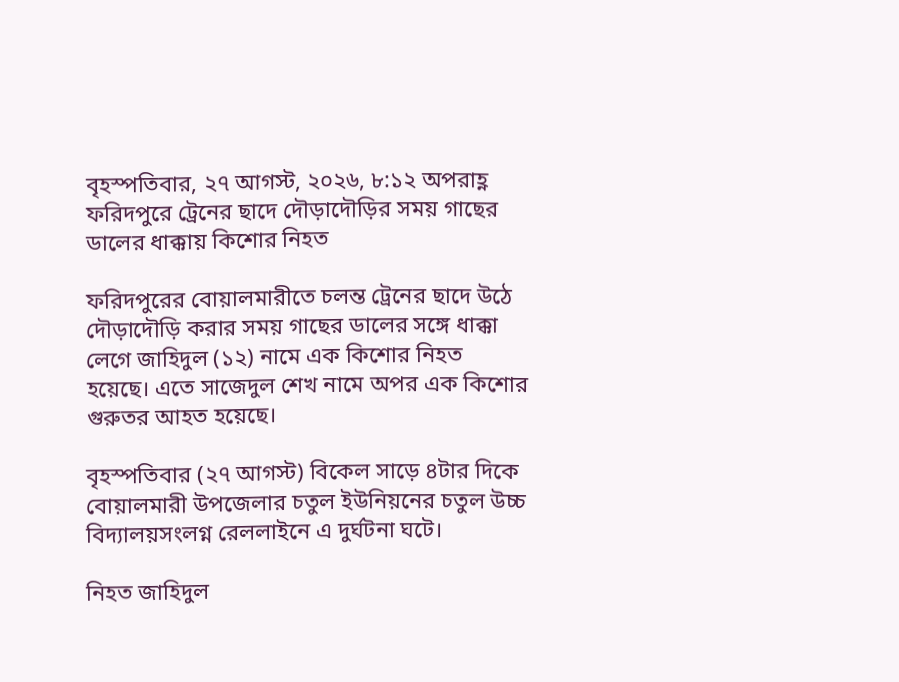বৃহস্পতিবার, ২৭ আগস্ট, ২০২৬, ৮:১২ অপরাহ্ণ
ফরিদপুরে ট্রেনের ছাদে দৌড়াদৌড়ির সময় গাছের ডালের ধাক্কায় কিশোর নিহত

ফরিদপুরের বোয়ালমারীতে চলন্ত ট্রেনের ছাদে উঠে দৌড়াদৌড়ি করার সময় গাছের ডালের সঙ্গে ধাক্কা লেগে জাহিদুল (১২) নামে এক কিশোর নিহত হয়েছে। এতে সাজেদুল শেখ নামে অপর এক কিশোর গুরুতর আহত হয়েছে।

বৃহস্পতিবার (২৭ আগস্ট) বিকেল সাড়ে ৪টার দিকে বোয়ালমারী উপজেলার চতুল ইউনিয়নের চতুল উচ্চ বিদ্যালয়সংলগ্ন রেললাইনে এ দুর্ঘটনা ঘটে।

নিহত জাহিদুল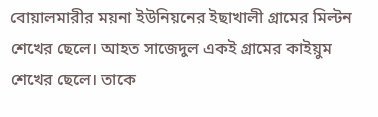বোয়ালমারীর ময়না ইউনিয়নের ইছাখালী গ্রামের মিল্টন শেখের ছেলে। আহত সাজেদুল একই গ্রামের কাইয়ুম শেখের ছেলে। তাকে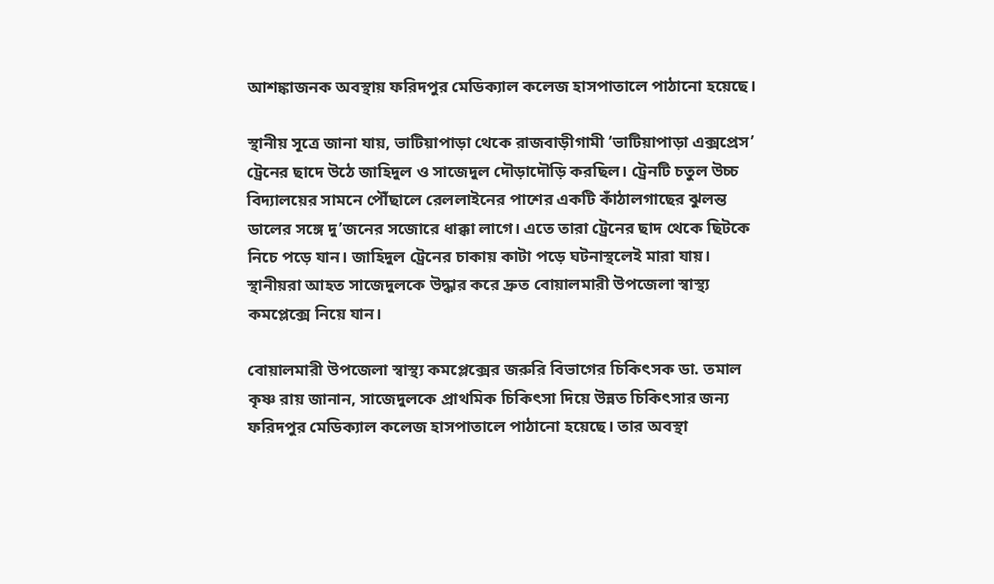আশঙ্কাজনক অবস্থায় ফরিদপুর মেডিক্যাল কলেজ হাসপাতালে পাঠানো হয়েছে।

স্থানীয় সূত্রে জানা যায়, ভাটিয়াপাড়া থেকে রাজবাড়ীগামী ‘ভাটিয়াপাড়া এক্সপ্রেস’ ট্রেনের ছাদে উঠে জাহিদুল ও সাজেদুল দৌড়াদৌড়ি করছিল। ট্রেনটি চতুল উচ্চ বিদ্যালয়ের সামনে পৌঁছালে রেললাইনের পাশের একটি কাঁঠালগাছের ঝুলন্ত ডালের সঙ্গে দু’জনের সজোরে ধাক্কা লাগে। এতে তারা ট্রেনের ছাদ থেকে ছিটকে নিচে পড়ে যান। জাহিদুল ট্রেনের চাকায় কাটা পড়ে ঘটনাস্থলেই মারা যায়। স্থানীয়রা আহত সাজেদুলকে উদ্ধার করে দ্রুত বোয়ালমারী উপজেলা স্বাস্থ্য কমপ্লেক্সে নিয়ে যান।

বোয়ালমারী উপজেলা স্বাস্থ্য কমপ্লেক্সের জরুরি বিভাগের চিকিৎসক ডা. তমাল কৃষ্ণ রায় জানান, সাজেদুলকে প্রাথমিক চিকিৎসা দিয়ে উন্নত চিকিৎসার জন্য ফরিদপুর মেডিক্যাল কলেজ হাসপাতালে পাঠানো হয়েছে। তার অবস্থা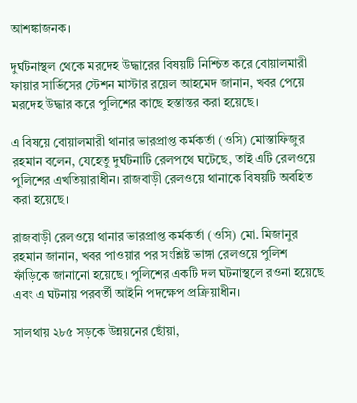আশঙ্কাজনক।

দুর্ঘটনাস্থল থেকে মরদেহ উদ্ধারের বিষয়টি নিশ্চিত করে বোয়ালমারী ফায়ার সার্ভিসের স্টেশন মাস্টার রয়েল আহমেদ জানান, খবর পেয়ে মরদেহ উদ্ধার করে পুলিশের কাছে হস্তান্তর করা হয়েছে।

এ বিষয়ে বোয়ালমারী থানার ভারপ্রাপ্ত কর্মকর্তা (ওসি) মোস্তাফিজুর রহমান বলেন, যেহেতু দুর্ঘটনাটি রেলপথে ঘটেছে, তাই এটি রেলওয়ে পুলিশের এখতিয়ারাধীন। রাজবাড়ী রেলওয়ে থানাকে বিষয়টি অবহিত করা হয়েছে।

রাজবাড়ী রেলওয়ে থানার ভারপ্রাপ্ত কর্মকর্তা (ওসি) মো. মিজানুর রহমান জানান, খবর পাওয়ার পর সংশ্লিষ্ট ভাঙ্গা রেলওয়ে পুলিশ ফাঁড়িকে জানানো হয়েছে। পুলিশের একটি দল ঘটনাস্থলে রওনা হয়েছে এবং এ ঘটনায় পরবর্তী আইনি পদক্ষেপ প্রক্রিয়াধীন।

সালথায় ২৮৫ সড়কে উন্নয়নের ছোঁয়া,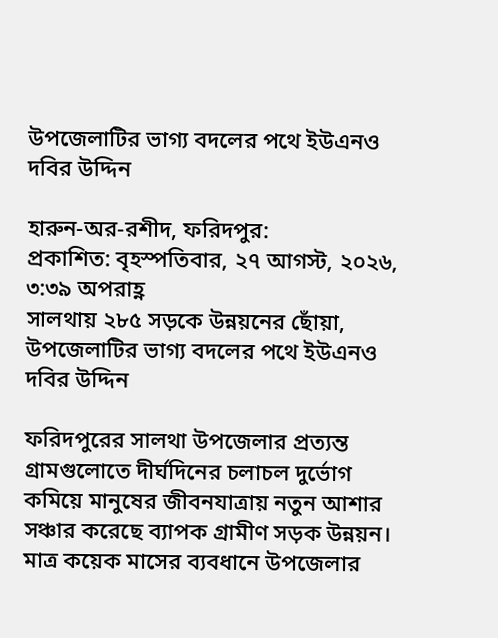উপজেলাটির ভাগ্য বদলের পথে ইউএনও দবির উদ্দিন

হারুন-অর-রশীদ, ফরিদপুর:
প্রকাশিত: বৃহস্পতিবার, ২৭ আগস্ট, ২০২৬, ৩:৩৯ অপরাহ্ণ
সালথায় ২৮৫ সড়কে উন্নয়নের ছোঁয়া, উপজেলাটির ভাগ্য বদলের পথে ইউএনও দবির উদ্দিন

ফরিদপুরের সালথা উপজেলার প্রত্যন্ত গ্রামগুলোতে দীর্ঘদিনের চলাচল দুর্ভোগ কমিয়ে মানুষের জীবনযাত্রায় নতুন আশার সঞ্চার করেছে ব্যাপক গ্রামীণ সড়ক উন্নয়ন। মাত্র কয়েক মাসের ব্যবধানে উপজেলার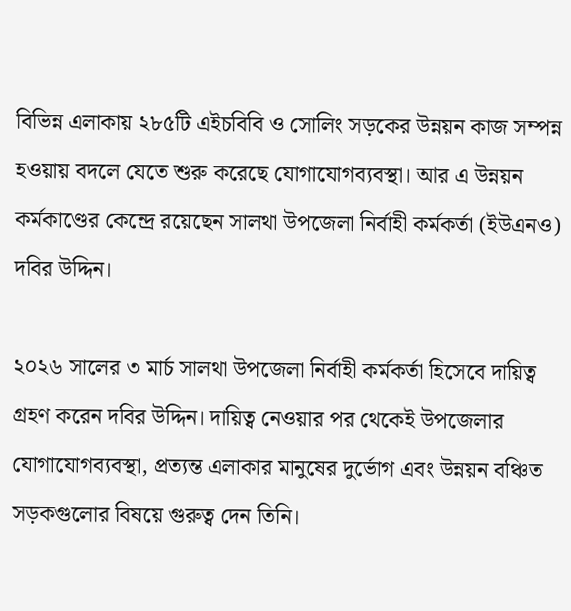বিভিন্ন এলাকায় ২৮৫টি এইচবিবি ও সোলিং সড়কের উন্নয়ন কাজ সম্পন্ন হওয়ায় বদলে যেতে শুরু করেছে যোগাযোগব্যবস্থা। আর এ উন্নয়ন কর্মকাণ্ডের কেন্দ্রে রয়েছেন সালথা উপজেলা নির্বাহী কর্মকর্তা (ইউএনও) দবির উদ্দিন।

২০২৬ সালের ৩ মার্চ সালথা উপজেলা নির্বাহী কর্মকর্তা হিসেবে দায়িত্ব গ্রহণ করেন দবির উদ্দিন। দায়িত্ব নেওয়ার পর থেকেই উপজেলার যোগাযোগব্যবস্থা, প্রত্যন্ত এলাকার মানুষের দুর্ভোগ এবং উন্নয়ন বঞ্চিত সড়কগুলোর বিষয়ে গুরুত্ব দেন তিনি।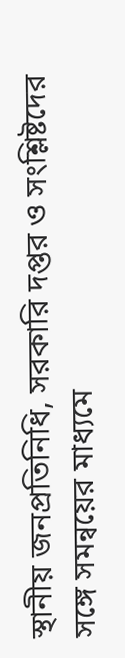স্থানীয় জনপ্রতিনিধি, সরকারি দপ্তর ও সংশ্লিষ্টদের সঙ্গে সমন্বয়ের মাধ্যমে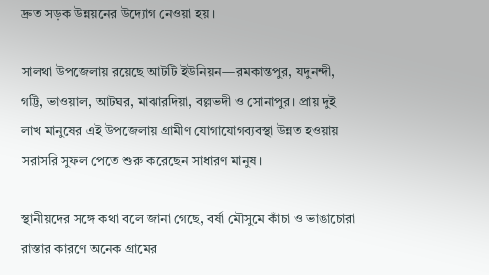দ্রুত সড়ক উন্নয়নের উদ্যোগ নেওয়া হয়।

সালথা উপজেলায় রয়েছে আটটি ইউনিয়ন—রমকান্তপুর, যদুনন্দী, গট্টি, ভাওয়াল, আটঘর, মাঝারদিয়া, বল্লভদী ও সোনাপুর। প্রায় দুই লাখ মানুষের এই উপজেলায় গ্রামীণ যোগাযোগব্যবস্থা উন্নত হওয়ায় সরাসরি সুফল পেতে শুরু করেছেন সাধারণ মানুষ।

স্থানীয়দের সঙ্গে কথা বলে জানা গেছে, বর্ষা মৌসুমে কাঁচা ও ভাঙাচোরা রাস্তার কারণে অনেক গ্রামের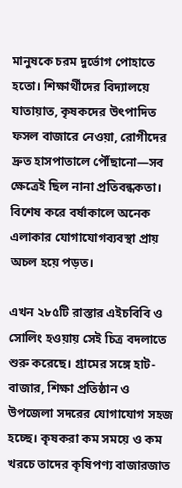মানুষকে চরম দুর্ভোগ পোহাতে হতো। শিক্ষার্থীদের বিদ্যালয়ে যাতায়াত, কৃষকদের উৎপাদিত ফসল বাজারে নেওয়া, রোগীদের দ্রুত হাসপাতালে পৌঁছানো—সব ক্ষেত্রেই ছিল নানা প্রতিবন্ধকতা। বিশেষ করে বর্ষাকালে অনেক এলাকার যোগাযোগব্যবস্থা প্রায় অচল হয়ে পড়ত।

এখন ২৮৫টি রাস্তার এইচবিবি ও সোলিং হওয়ায় সেই চিত্র বদলাতে শুরু করেছে। গ্রামের সঙ্গে হাট-বাজার, শিক্ষা প্রতিষ্ঠান ও উপজেলা সদরের যোগাযোগ সহজ হচ্ছে। কৃষকরা কম সময়ে ও কম খরচে তাদের কৃষিপণ্য বাজারজাত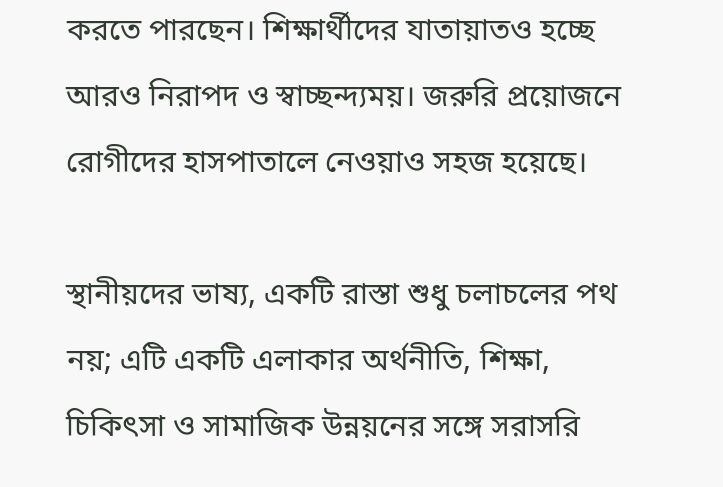করতে পারছেন। শিক্ষার্থীদের যাতায়াতও হচ্ছে আরও নিরাপদ ও স্বাচ্ছন্দ্যময়। জরুরি প্রয়োজনে রোগীদের হাসপাতালে নেওয়াও সহজ হয়েছে।

স্থানীয়দের ভাষ্য, একটি রাস্তা শুধু চলাচলের পথ নয়; এটি একটি এলাকার অর্থনীতি, শিক্ষা, চিকিৎসা ও সামাজিক উন্নয়নের সঙ্গে সরাসরি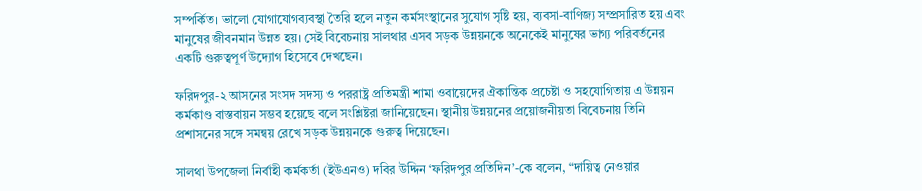সম্পর্কিত। ভালো যোগাযোগব্যবস্থা তৈরি হলে নতুন কর্মসংস্থানের সুযোগ সৃষ্টি হয়, ব্যবসা-বাণিজ্য সম্প্রসারিত হয় এবং মানুষের জীবনমান উন্নত হয়। সেই বিবেচনায় সালথার এসব সড়ক উন্নয়নকে অনেকেই মানুষের ভাগ্য পরিবর্তনের একটি গুরুত্বপূর্ণ উদ্যোগ হিসেবে দেখছেন।

ফরিদপুর-২ আসনের সংসদ সদস্য ও পররাষ্ট্র প্রতিমন্ত্রী শামা ওবায়েদের ঐকান্তিক প্রচেষ্টা ও সহযোগিতায় এ উন্নয়ন কর্মকাণ্ড বাস্তবায়ন সম্ভব হয়েছে বলে সংশ্লিষ্টরা জানিয়েছেন। স্থানীয় উন্নয়নের প্রয়োজনীয়তা বিবেচনায় তিনি প্রশাসনের সঙ্গে সমন্বয় রেখে সড়ক উন্নয়নকে গুরুত্ব দিয়েছেন।

সালথা উপজেলা নির্বাহী কর্মকর্তা (ইউএনও) দবির উদ্দিন ‘ফরিদপুর প্রতিদিন’-কে বলেন, “দায়িত্ব নেওয়ার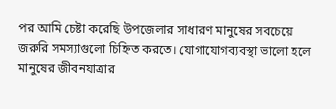পর আমি চেষ্টা করেছি উপজেলার সাধারণ মানুষের সবচেয়ে জরুরি সমস্যাগুলো চিহ্নিত করতে। যোগাযোগব্যবস্থা ভালো হলে মানুষের জীবনযাত্রার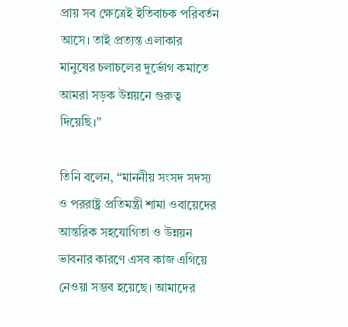প্রায় সব ক্ষেত্রেই ইতিবাচক পরিবর্তন আসে। তাই প্রত্যন্ত এলাকার মানুষের চলাচলের দুর্ভোগ কমাতে আমরা সড়ক উন্নয়নে গুরুত্ব দিয়েছি।”

তিনি বলেন, “মাননীয় সংসদ সদস্য ও পররাষ্ট্র প্রতিমন্ত্রী শামা ওবায়েদের আন্তরিক সহযোগিতা ও উন্নয়ন ভাবনার কারণে এসব কাজ এগিয়ে নেওয়া সম্ভব হয়েছে। আমাদের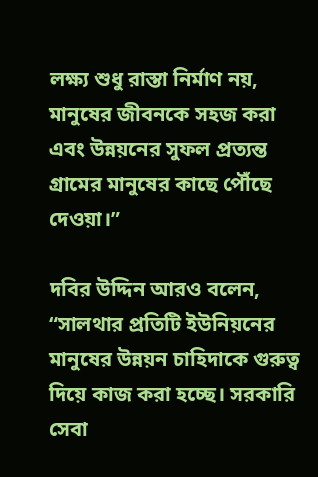লক্ষ্য শুধু রাস্তা নির্মাণ নয়, মানুষের জীবনকে সহজ করা এবং উন্নয়নের সুফল প্রত্যন্ত গ্রামের মানুষের কাছে পৌঁছে দেওয়া।”

দবির উদ্দিন আরও বলেন, “সালথার প্রতিটি ইউনিয়নের মানুষের উন্নয়ন চাহিদাকে গুরুত্ব দিয়ে কাজ করা হচ্ছে। সরকারি সেবা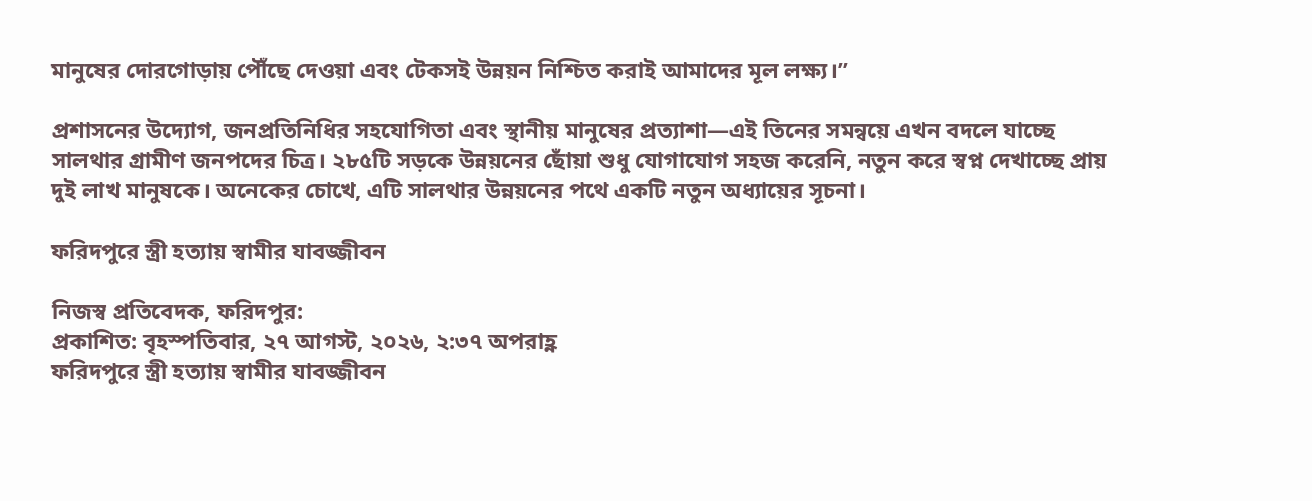মানুষের দোরগোড়ায় পৌঁছে দেওয়া এবং টেকসই উন্নয়ন নিশ্চিত করাই আমাদের মূল লক্ষ্য।”

প্রশাসনের উদ্যোগ, জনপ্রতিনিধির সহযোগিতা এবং স্থানীয় মানুষের প্রত্যাশা—এই তিনের সমন্বয়ে এখন বদলে যাচ্ছে সালথার গ্রামীণ জনপদের চিত্র। ২৮৫টি সড়কে উন্নয়নের ছোঁয়া শুধু যোগাযোগ সহজ করেনি, নতুন করে স্বপ্ন দেখাচ্ছে প্রায় দুই লাখ মানুষকে। অনেকের চোখে, এটি সালথার উন্নয়নের পথে একটি নতুন অধ্যায়ের সূচনা।

ফরিদপুরে স্ত্রী হত্যায় স্বামীর যাবজ্জীবন

নিজস্ব প্রতিবেদক, ফরিদপুর:
প্রকাশিত: বৃহস্পতিবার, ২৭ আগস্ট, ২০২৬, ২:৩৭ অপরাহ্ণ
ফরিদপুরে স্ত্রী হত্যায় স্বামীর যাবজ্জীবন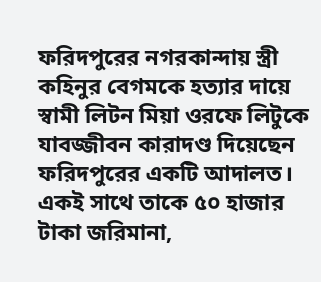ফরিদপুরের নগরকান্দায় স্ত্রী কহিনুর বেগমকে হত্যার দায়ে স্বামী লিটন মিয়া ওরফে লিটুকে যাবজ্জীবন কারাদণ্ড দিয়েছেন ফরিদপুরের একটি আদালত। একই সাথে তাকে ৫০ হাজার টাকা জরিমানা,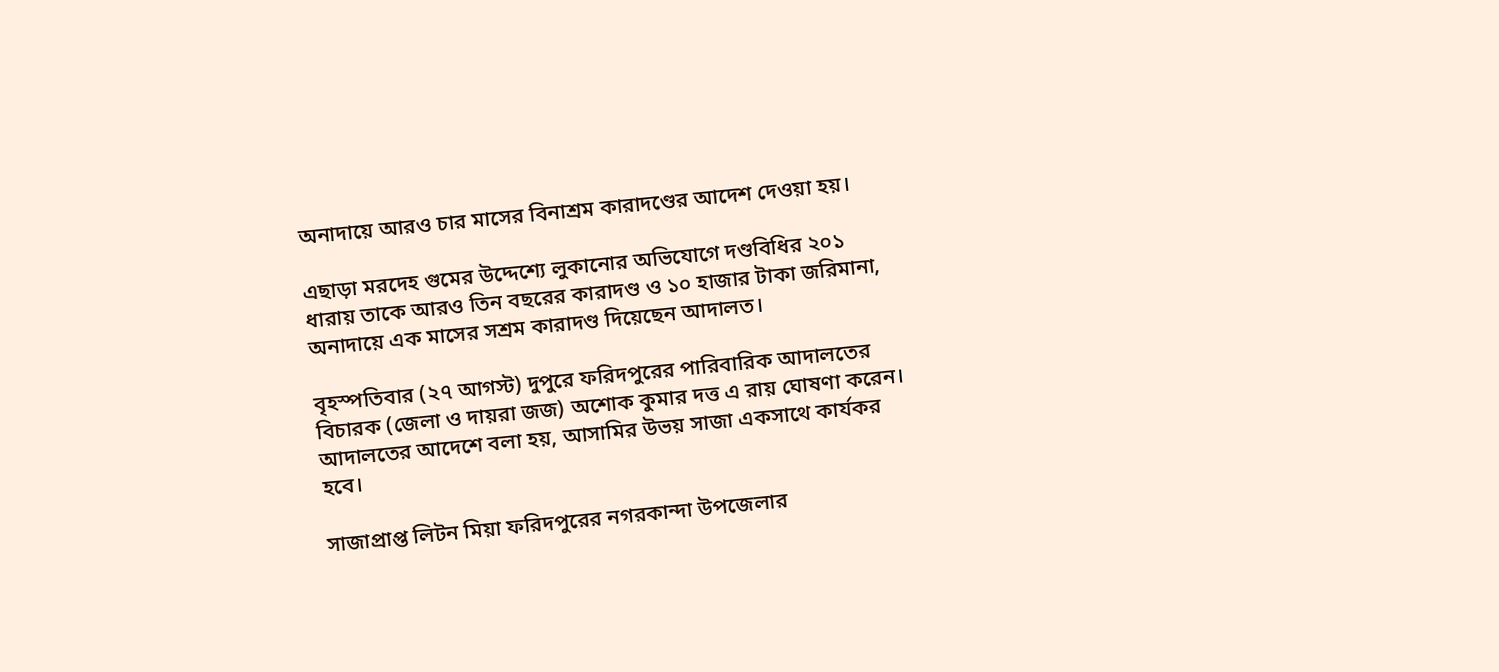অনাদায়ে আরও চার মাসের বিনাশ্রম কারাদণ্ডের আদেশ দেওয়া হয়।

এছাড়া মরদেহ গুমের উদ্দেশ্যে লুকানোর অভিযোগে দণ্ডবিধির ২০১ ধারায় তাকে আরও তিন বছরের কারাদণ্ড ও ১০ হাজার টাকা জরিমানা, অনাদায়ে এক মাসের সশ্রম কারাদণ্ড দিয়েছেন আদালত।

বৃহস্পতিবার (২৭ আগস্ট) দুপুরে ফরিদপুরের পারিবারিক আদালতের বিচারক (জেলা ও দায়রা জজ) অশোক কুমার দত্ত এ রায় ঘোষণা করেন। আদালতের আদেশে বলা হয়, আসামির উভয় সাজা একসাথে কার্যকর হবে।

সাজাপ্রাপ্ত লিটন মিয়া ফরিদপুরের নগরকান্দা উপজেলার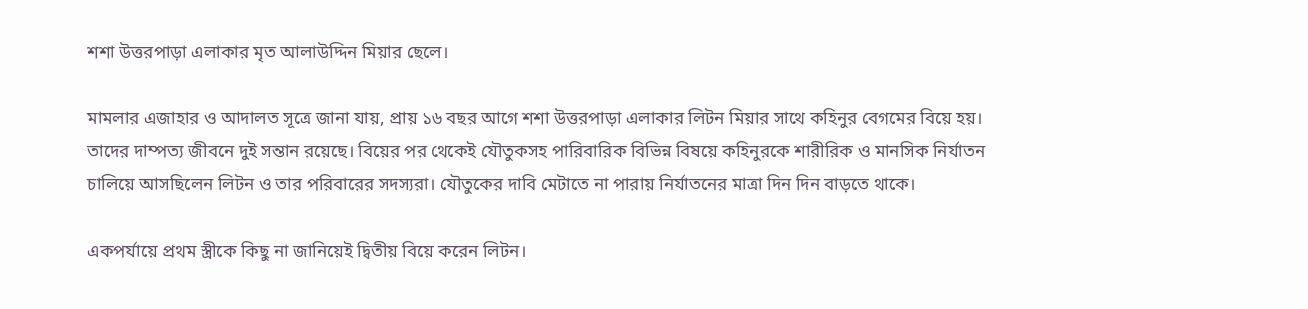শশা উত্তরপাড়া এলাকার মৃত আলাউদ্দিন মিয়ার ছেলে।

মামলার এজাহার ও আদালত সূত্রে জানা যায়, প্রায় ১৬ বছর আগে শশা উত্তরপাড়া এলাকার লিটন মিয়ার সাথে কহিনুর বেগমের বিয়ে হয়। তাদের দাম্পত্য জীবনে দুই সন্তান রয়েছে। বিয়ের পর থেকেই যৌতুকসহ পারিবারিক বিভিন্ন বিষয়ে কহিনুরকে শারীরিক ও মানসিক নির্যাতন চালিয়ে আসছিলেন লিটন ও তার পরিবারের সদস্যরা। যৌতুকের দাবি মেটাতে না পারায় নির্যাতনের মাত্রা দিন দিন বাড়তে থাকে।

একপর্যায়ে প্রথম স্ত্রীকে কিছু না জানিয়েই দ্বিতীয় বিয়ে করেন লিটন।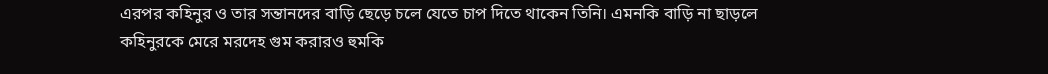এরপর কহিনুর ও তার সন্তানদের বাড়ি ছেড়ে চলে যেতে চাপ দিতে থাকেন তিনি। এমনকি বাড়ি না ছাড়লে কহিনুরকে মেরে মরদেহ গুম করারও হুমকি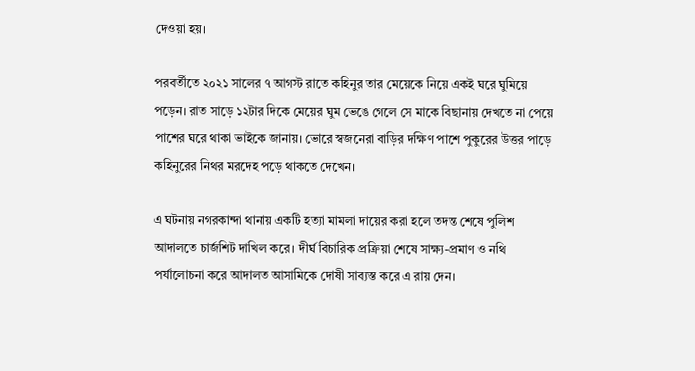দেওয়া হয়।

পরবর্তীতে ২০২১ সালের ৭ আগস্ট রাতে কহিনুর তার মেয়েকে নিয়ে একই ঘরে ঘুমিয়ে পড়েন। রাত সাড়ে ১২টার দিকে মেয়ের ঘুম ভেঙে গেলে সে মাকে বিছানায় দেখতে না পেয়ে পাশের ঘরে থাকা ভাইকে জানায়। ভোরে স্বজনেরা বাড়ির দক্ষিণ পাশে পুকুরের উত্তর পাড়ে কহিনুরের নিথর মরদেহ পড়ে থাকতে দেখেন।

এ ঘটনায় নগরকান্দা থানায় একটি হত্যা মামলা দায়ের করা হলে তদন্ত শেষে পুলিশ আদালতে চার্জশিট দাখিল করে। দীর্ঘ বিচারিক প্রক্রিয়া শেষে সাক্ষ্য-প্রমাণ ও নথি পর্যালোচনা করে আদালত আসামিকে দোষী সাব্যস্ত করে এ রায় দেন।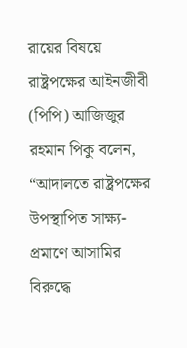রায়ের বিষয়ে রাষ্ট্রপক্ষের আইনজীবী (পিপি) আজিজুর রহমান পিকু বলেন, “আদালতে রাষ্ট্রপক্ষের উপস্থাপিত সাক্ষ্য-প্রমাণে আসামির বিরুদ্ধে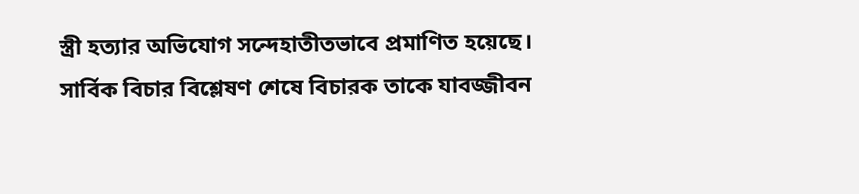স্ত্রী হত্যার অভিযোগ সন্দেহাতীতভাবে প্রমাণিত হয়েছে। সার্বিক বিচার বিশ্লেষণ শেষে বিচারক তাকে যাবজ্জীবন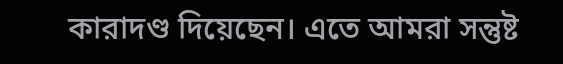কারাদণ্ড দিয়েছেন। এতে আমরা সন্তুষ্ট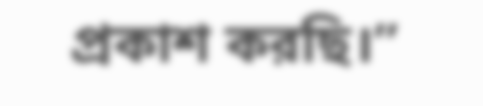প্রকাশ করছি।”